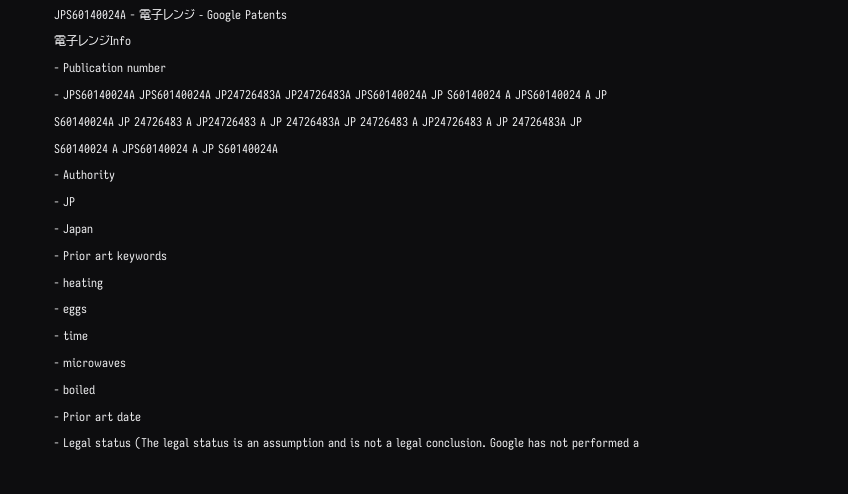JPS60140024A - 電子レンジ - Google Patents
電子レンジInfo
- Publication number
- JPS60140024A JPS60140024A JP24726483A JP24726483A JPS60140024A JP S60140024 A JPS60140024 A JP S60140024A JP 24726483 A JP24726483 A JP 24726483A JP 24726483 A JP24726483 A JP 24726483A JP S60140024 A JPS60140024 A JP S60140024A
- Authority
- JP
- Japan
- Prior art keywords
- heating
- eggs
- time
- microwaves
- boiled
- Prior art date
- Legal status (The legal status is an assumption and is not a legal conclusion. Google has not performed a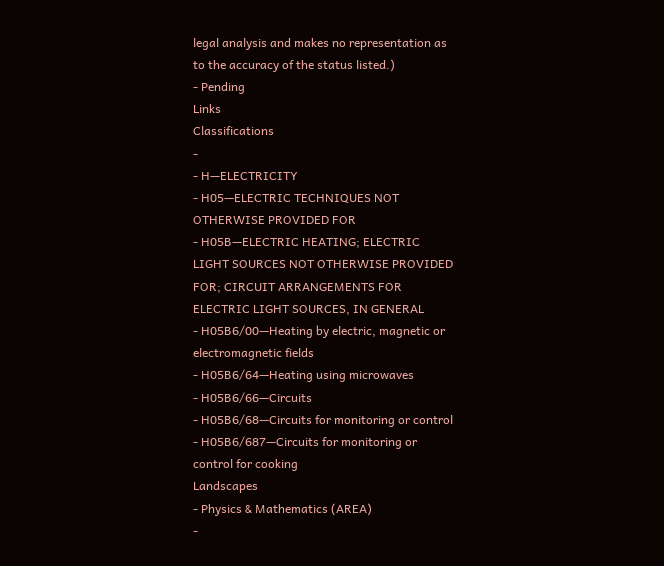legal analysis and makes no representation as to the accuracy of the status listed.)
- Pending
Links
Classifications
-
- H—ELECTRICITY
- H05—ELECTRIC TECHNIQUES NOT OTHERWISE PROVIDED FOR
- H05B—ELECTRIC HEATING; ELECTRIC LIGHT SOURCES NOT OTHERWISE PROVIDED FOR; CIRCUIT ARRANGEMENTS FOR ELECTRIC LIGHT SOURCES, IN GENERAL
- H05B6/00—Heating by electric, magnetic or electromagnetic fields
- H05B6/64—Heating using microwaves
- H05B6/66—Circuits
- H05B6/68—Circuits for monitoring or control
- H05B6/687—Circuits for monitoring or control for cooking
Landscapes
- Physics & Mathematics (AREA)
-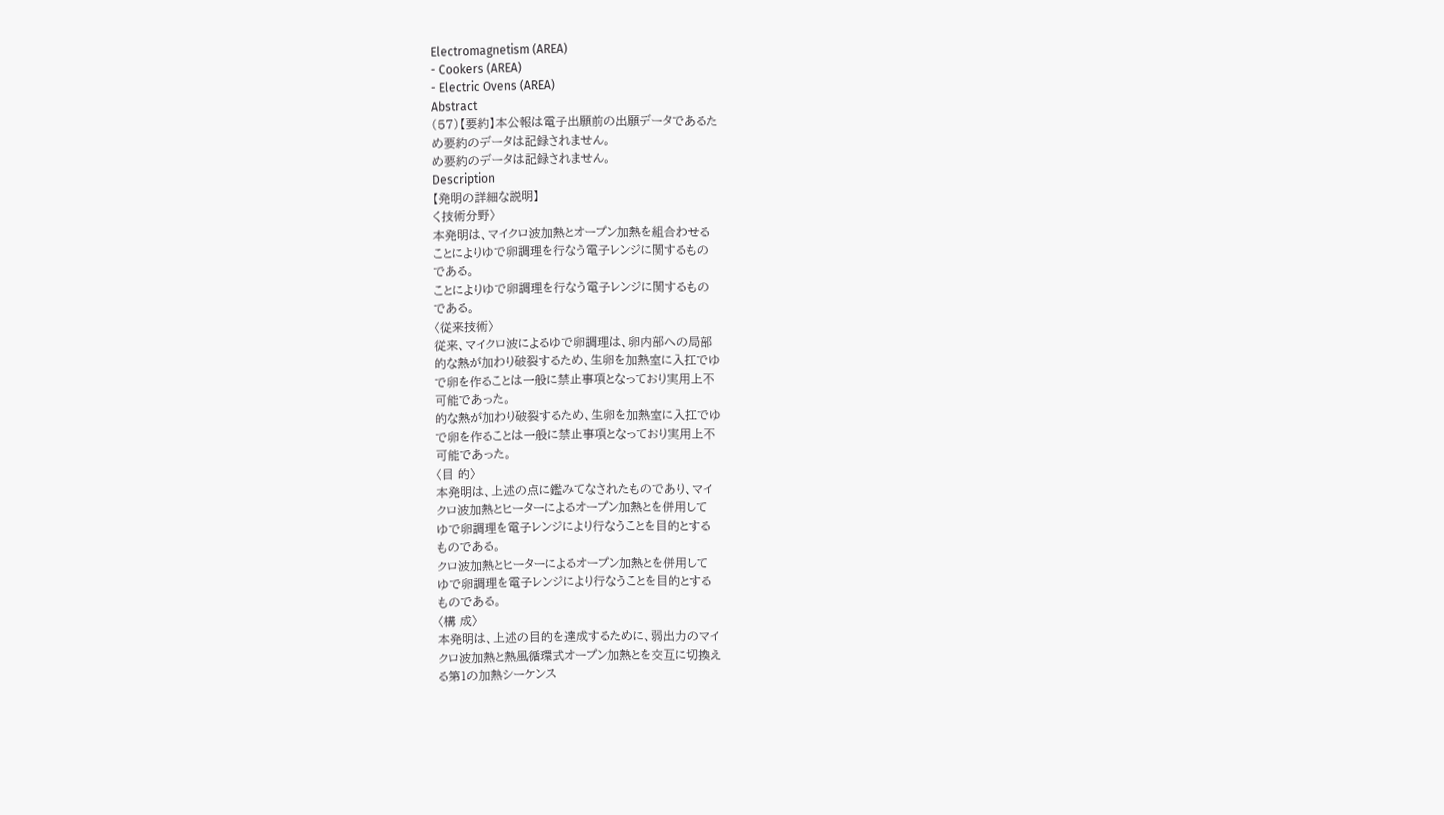Electromagnetism (AREA)
- Cookers (AREA)
- Electric Ovens (AREA)
Abstract
(57)【要約】本公報は電子出願前の出願データであるた
め要約のデータは記録されません。
め要約のデータは記録されません。
Description
【発明の詳細な説明】
く技術分野〉
本発明は、マイクロ波加熱とオープン加熱を組合わせる
ことによりゆで卵調理を行なう電子レンジに関するもの
である。
ことによりゆで卵調理を行なう電子レンジに関するもの
である。
〈従来技術〉
従来、マイクロ波によるゆで卵調理は、卵内部への局部
的な熱が加わり破裂するため、生卵を加熱室に入扛でゆ
で卵を作ることは一般に禁止事項となっており実用上不
可能であった。
的な熱が加わり破裂するため、生卵を加熱室に入扛でゆ
で卵を作ることは一般に禁止事項となっており実用上不
可能であった。
〈目 的〉
本発明は、上述の点に鑑みてなされたものであり、マイ
クロ波加熱とヒーターによるオープン加熱とを併用して
ゆで卵調理を電子レンジにより行なうことを目的とする
ものである。
クロ波加熱とヒーターによるオープン加熱とを併用して
ゆで卵調理を電子レンジにより行なうことを目的とする
ものである。
〈構 成〉
本発明は、上述の目的を達成するために、弱出力のマイ
クロ波加熱と熱風循環式オープン加熱とを交互に切換え
る第1の加熱シーケンス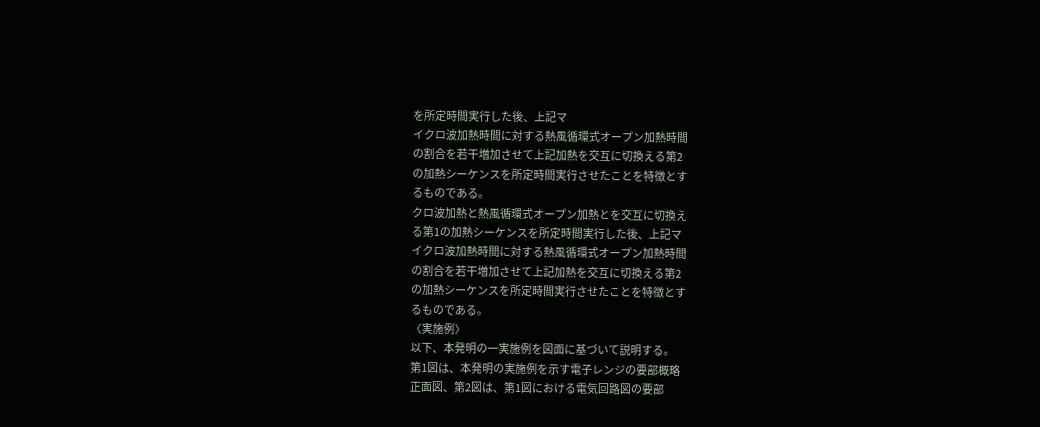を所定時間実行した後、上記マ
イクロ波加熱時間に対する熱風循環式オープン加熱時間
の割合を若干増加させて上記加熱を交互に切換える第2
の加熱シーケンスを所定時間実行させたことを特徴とす
るものである。
クロ波加熱と熱風循環式オープン加熱とを交互に切換え
る第1の加熱シーケンスを所定時間実行した後、上記マ
イクロ波加熱時間に対する熱風循環式オープン加熱時間
の割合を若干増加させて上記加熱を交互に切換える第2
の加熱シーケンスを所定時間実行させたことを特徴とす
るものである。
〈実施例〉
以下、本発明の一実施例を図面に基づいて説明する。
第1図は、本発明の実施例を示す電子レンジの要部概略
正面図、第2図は、第1図における電気回路図の要部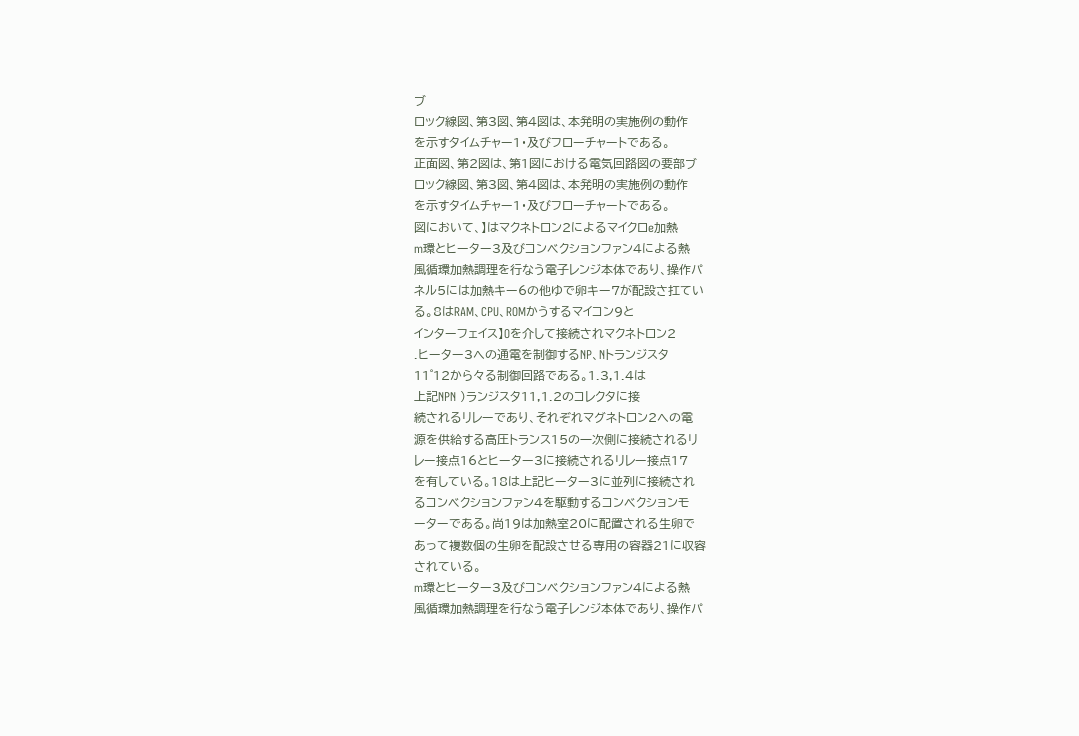ブ
ロック線図、第3図、第4図は、本発明の実施例の動作
を示すタイムチャー1・及びフローチャートである。
正面図、第2図は、第1図における電気回路図の要部ブ
ロック線図、第3図、第4図は、本発明の実施例の動作
を示すタイムチャー1・及びフローチャートである。
図において、】はマクネトロン2によるマイクロe加熱
m環とヒーター3及びコンベクションファン4による熱
風循環加熱調理を行なう電子レンジ本体であり、操作パ
ネル5には加熱キー6の他ゆで卵キー7が配設さ扛てい
る。8はRAM、CPU、ROMかうするマイコン9と
インターフェイス】Oを介して接続されマクネトロン2
.ヒーター3への通電を制御するNP、Nトランジスタ
11゜12から々る制御回路である。1.3,1.4は
上記NPN )ランジスタ11,1.2のコレクタに接
続されるリレーであり、それぞれマグネトロン2への電
源を供給する高圧トランス15の一次側に接続されるリ
レー接点16とヒーター3に接続されるリレー接点17
を有している。18は上記ヒーター3に並列に接続され
るコンベクションファン4を駆動するコンベクションモ
ーターである。尚19は加熱室20に配置される生卵で
あって複数個の生卵を配設させる専用の容器21に収容
されている。
m環とヒーター3及びコンベクションファン4による熱
風循環加熱調理を行なう電子レンジ本体であり、操作パ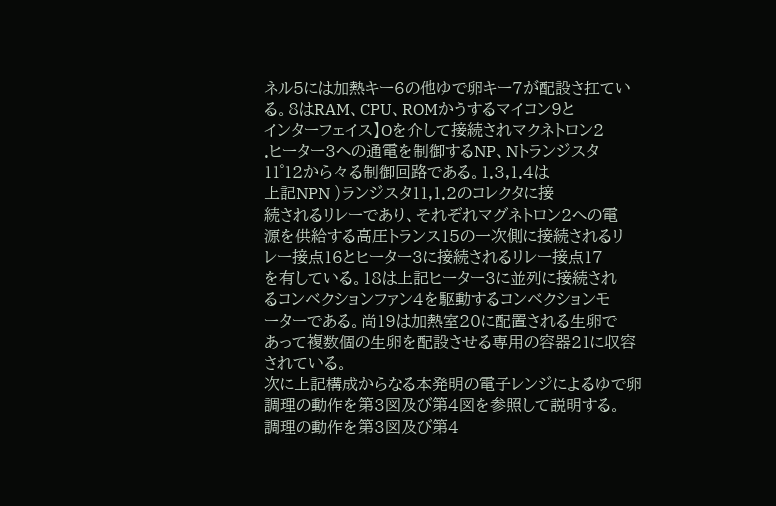ネル5には加熱キー6の他ゆで卵キー7が配設さ扛てい
る。8はRAM、CPU、ROMかうするマイコン9と
インターフェイス】Oを介して接続されマクネトロン2
.ヒーター3への通電を制御するNP、Nトランジスタ
11゜12から々る制御回路である。1.3,1.4は
上記NPN )ランジスタ11,1.2のコレクタに接
続されるリレーであり、それぞれマグネトロン2への電
源を供給する高圧トランス15の一次側に接続されるリ
レー接点16とヒーター3に接続されるリレー接点17
を有している。18は上記ヒーター3に並列に接続され
るコンベクションファン4を駆動するコンベクションモ
ーターである。尚19は加熱室20に配置される生卵で
あって複数個の生卵を配設させる専用の容器21に収容
されている。
次に上記構成からなる本発明の電子レンジによるゆで卵
調理の動作を第3図及び第4図を参照して説明する。
調理の動作を第3図及び第4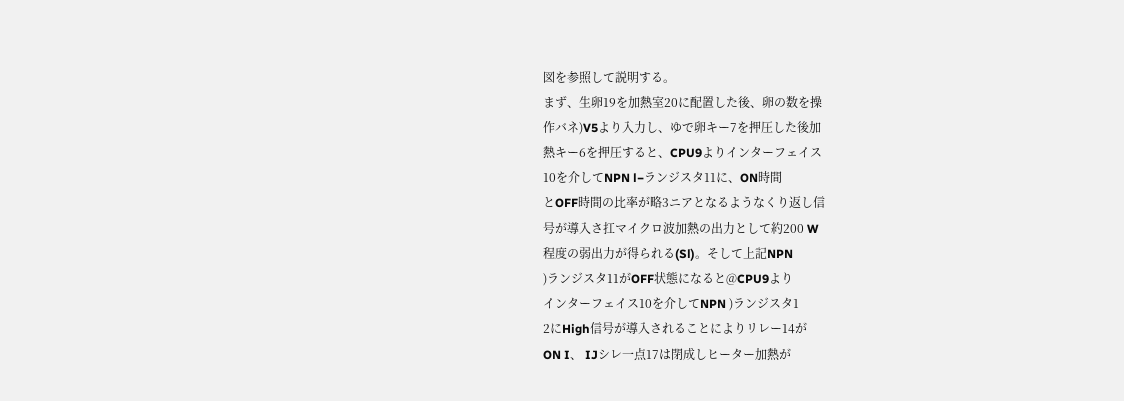図を参照して説明する。
まず、生卵19を加熱室20に配置した後、卵の数を操
作バネ)V5より入力し、ゆで卵キー7を押圧した後加
熱キー6を押圧すると、CPU9よりインターフェイス
10を介してNPN l−ランジスタ11に、ON時間
とOFF時間の比率が略3ニアとなるようなくり返し信
号が導入さ扛マイクロ波加熱の出力として約200 W
程度の弱出力が得られる(Sl)。そして上記NPN
)ランジスタ11がOFF状態になると@CPU9より
インターフェイス10を介してNPN )ランジスタ1
2にHigh信号が導入されることによりリレー14が
ON I、 IJシレ一点17は閉成しヒーター加熱が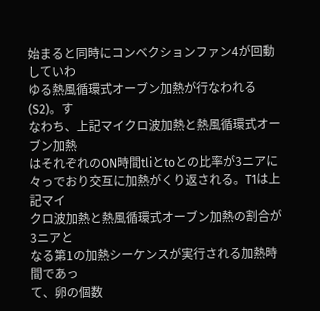始まると同時にコンベクションファン4が回動していわ
ゆる熱風循環式オーブン加熱が行なわれる(S2)。す
なわち、上記マイクロ波加熱と熱風循環式オーブン加熱
はそれぞれのON時間tliとtoとの比率が3ニアに
々っでおり交互に加熱がくり返される。T1は上記マイ
クロ波加熱と熱風循環式オーブン加熱の割合が3ニアと
なる第1の加熱シーケンスが実行される加熱時間であっ
て、卵の個数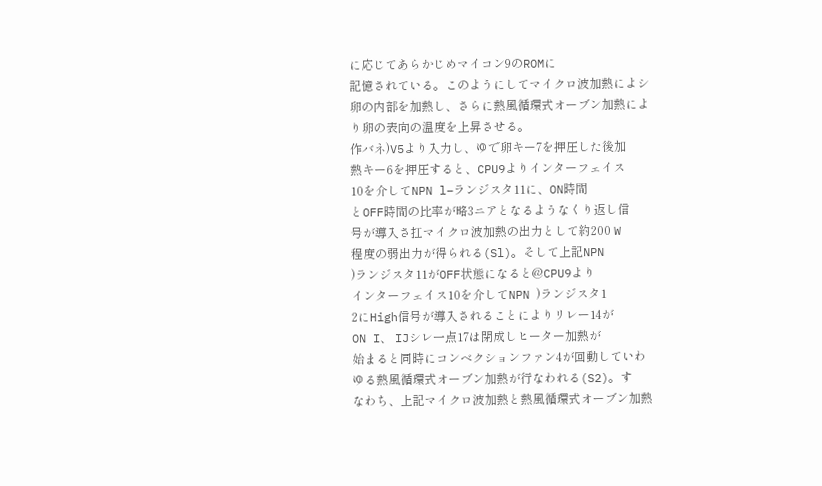に応じてあらかじめマイコン9のROMに
記憶されている。このようにしてマイクロ波加熱によシ
卵の内部を加熱し、さらに熱風循環式オーブン加熱によ
り卵の表向の温度を上昇させる。
作バネ)V5より入力し、ゆで卵キー7を押圧した後加
熱キー6を押圧すると、CPU9よりインターフェイス
10を介してNPN l−ランジスタ11に、ON時間
とOFF時間の比率が略3ニアとなるようなくり返し信
号が導入さ扛マイクロ波加熱の出力として約200 W
程度の弱出力が得られる(Sl)。そして上記NPN
)ランジスタ11がOFF状態になると@CPU9より
インターフェイス10を介してNPN )ランジスタ1
2にHigh信号が導入されることによりリレー14が
ON I、 IJシレ一点17は閉成しヒーター加熱が
始まると同時にコンベクションファン4が回動していわ
ゆる熱風循環式オーブン加熱が行なわれる(S2)。す
なわち、上記マイクロ波加熱と熱風循環式オーブン加熱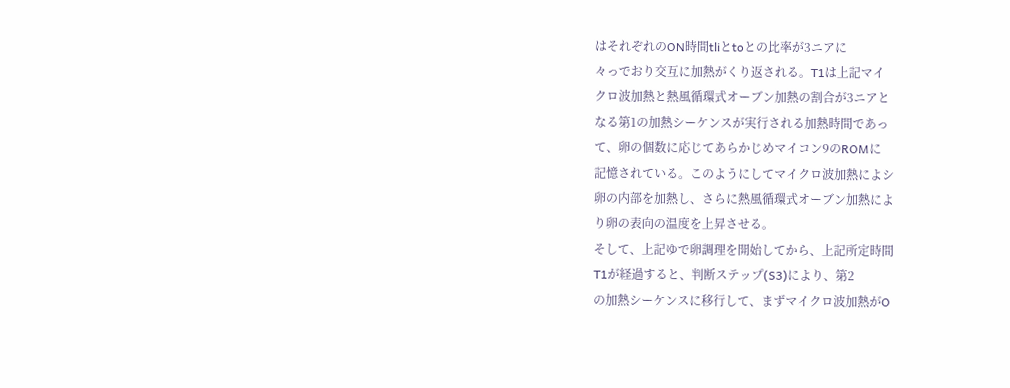はそれぞれのON時間tliとtoとの比率が3ニアに
々っでおり交互に加熱がくり返される。T1は上記マイ
クロ波加熱と熱風循環式オーブン加熱の割合が3ニアと
なる第1の加熱シーケンスが実行される加熱時間であっ
て、卵の個数に応じてあらかじめマイコン9のROMに
記憶されている。このようにしてマイクロ波加熱によシ
卵の内部を加熱し、さらに熱風循環式オーブン加熱によ
り卵の表向の温度を上昇させる。
そして、上記ゆで卵調理を開始してから、上記所定時間
T1が経過すると、判断ステップ(S3)により、第2
の加熱シーケンスに移行して、まずマイクロ波加熱がO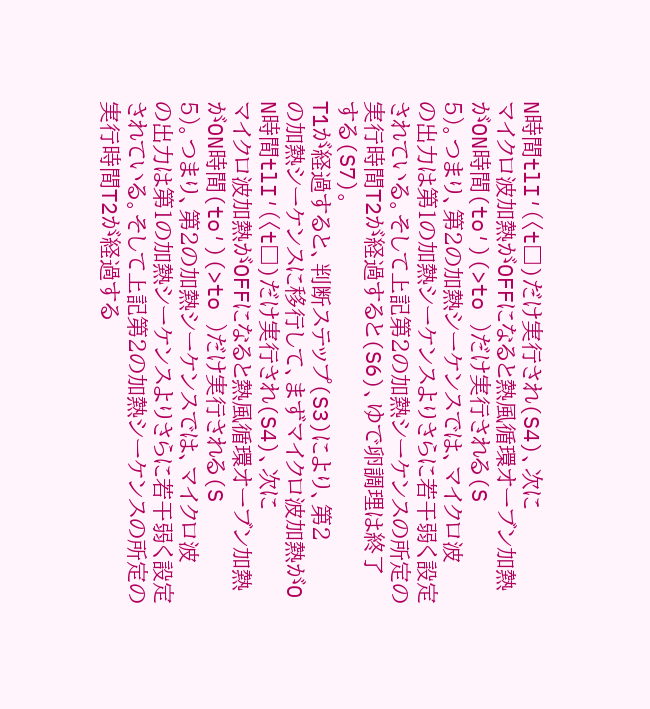N時間tlI′(〈t□)だけ実行され(S4)、次に
マイクロ波加熱がOFFになると熱風循環オーブン加熱
がON時間(to′)(>to )だけ実行される(S
5)。つまり、第2の加熱シーケンスでは、マイクロ波
の出力は第1の加熱シーケンスよりさらに若干弱く設定
されている。そして上記第2の加熱シーケンスの所定の
実行時間T2が経過すると(S6)、ゆで卵調理は終了
する(S7)。
T1が経過すると、判断ステップ(S3)により、第2
の加熱シーケンスに移行して、まずマイクロ波加熱がO
N時間tlI′(〈t□)だけ実行され(S4)、次に
マイクロ波加熱がOFFになると熱風循環オーブン加熱
がON時間(to′)(>to )だけ実行される(S
5)。つまり、第2の加熱シーケンスでは、マイクロ波
の出力は第1の加熱シーケンスよりさらに若干弱く設定
されている。そして上記第2の加熱シーケンスの所定の
実行時間T2が経過する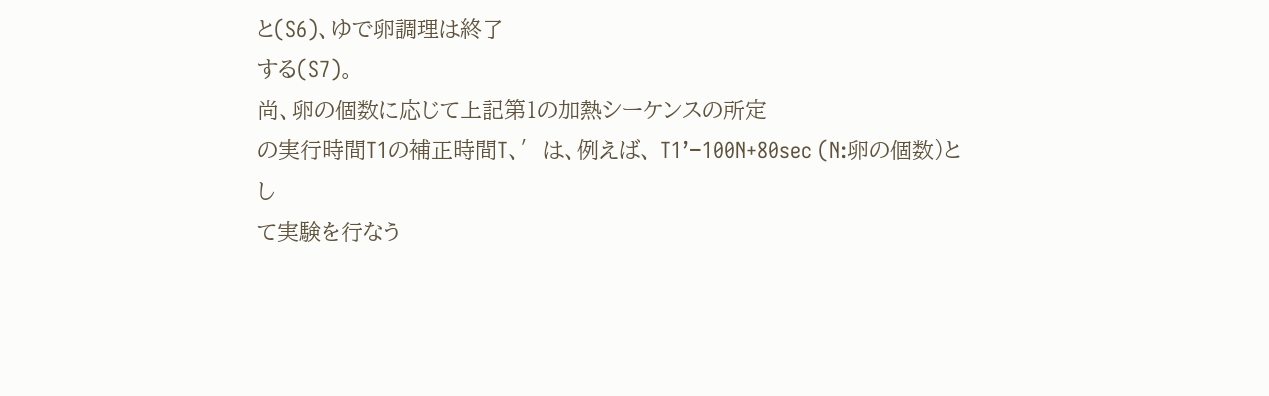と(S6)、ゆで卵調理は終了
する(S7)。
尚、卵の個数に応じて上記第1の加熱シーケンスの所定
の実行時間T1の補正時間T、′は、例えば、 T1’−100N+80sec (N:卵の個数)とし
て実験を行なう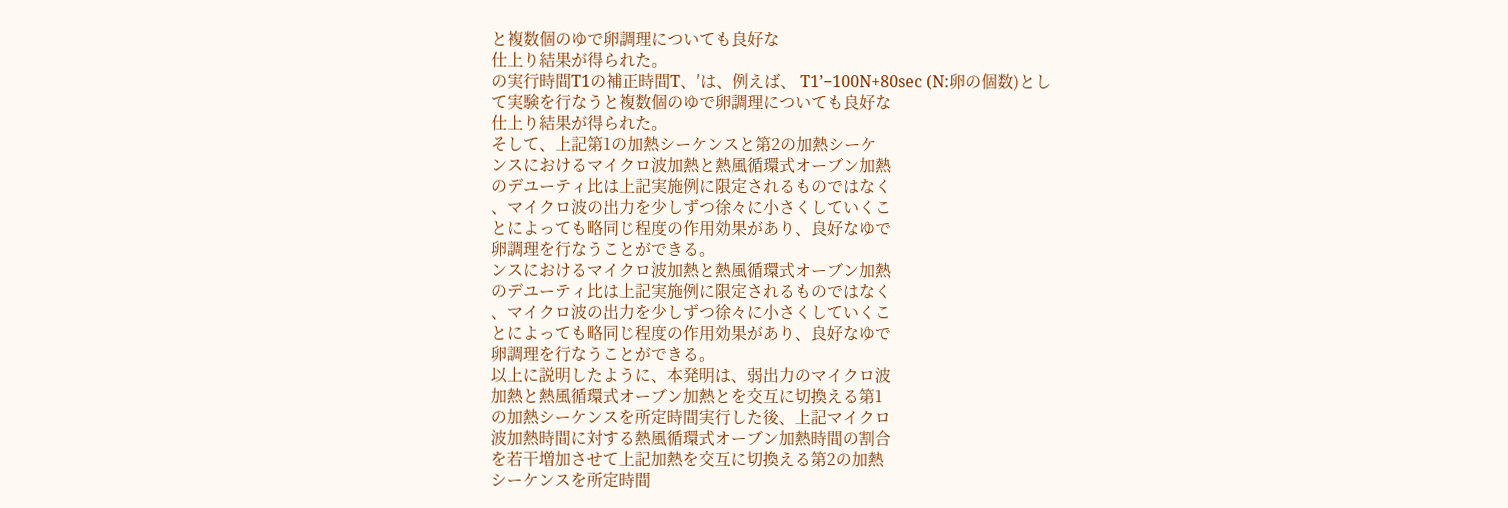と複数個のゆで卵調理についても良好な
仕上り結果が得られた。
の実行時間T1の補正時間T、′は、例えば、 T1’−100N+80sec (N:卵の個数)とし
て実験を行なうと複数個のゆで卵調理についても良好な
仕上り結果が得られた。
そして、上記第1の加熱シーケンスと第2の加熱シーケ
ンスにおけるマイクロ波加熱と熱風循環式オーブン加熱
のデユーティ比は上記実施例に限定されるものではなく
、マイクロ波の出力を少しずつ徐々に小さくしていくこ
とによっても略同じ程度の作用効果があり、良好なゆで
卵調理を行なうことができる。
ンスにおけるマイクロ波加熱と熱風循環式オーブン加熱
のデユーティ比は上記実施例に限定されるものではなく
、マイクロ波の出力を少しずつ徐々に小さくしていくこ
とによっても略同じ程度の作用効果があり、良好なゆで
卵調理を行なうことができる。
以上に説明したように、本発明は、弱出力のマイクロ波
加熱と熱風循環式オーブン加熱とを交互に切換える第1
の加熱シーケンスを所定時間実行した後、上記マイクロ
波加熱時間に対する熱風循環式オーブン加熱時間の割合
を若干増加させて上記加熱を交互に切換える第2の加熱
シーケンスを所定時間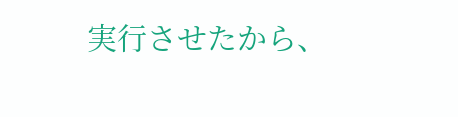実行させたから、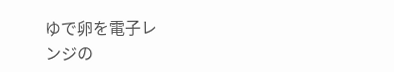ゆで卵を電子レ
ンジの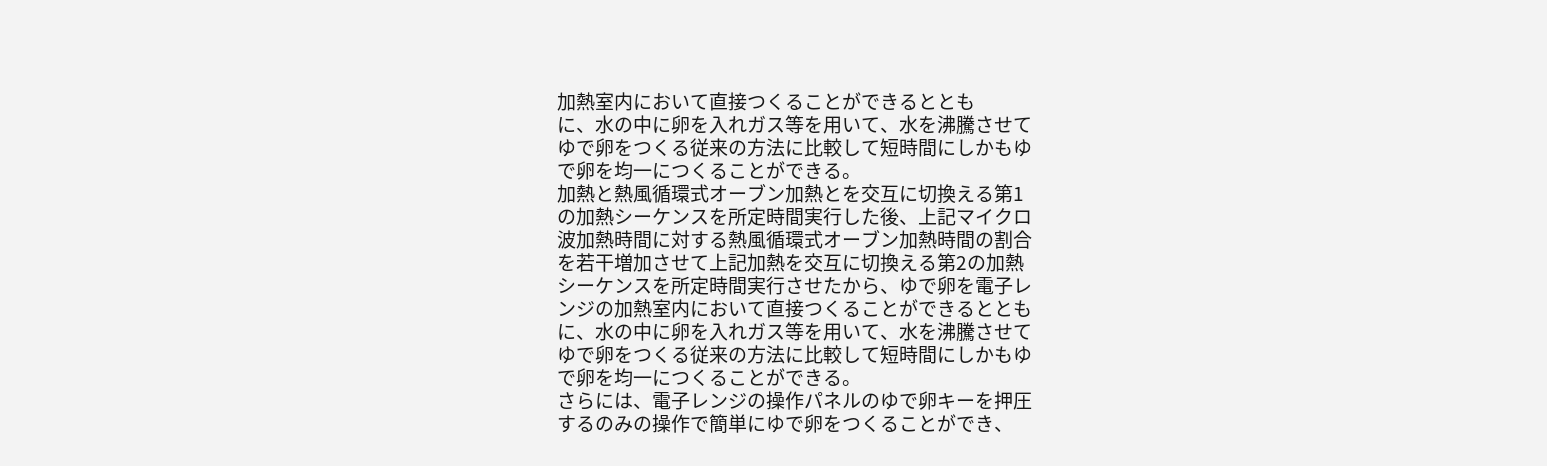加熱室内において直接つくることができるととも
に、水の中に卵を入れガス等を用いて、水を沸騰させて
ゆで卵をつくる従来の方法に比較して短時間にしかもゆ
で卵を均一につくることができる。
加熱と熱風循環式オーブン加熱とを交互に切換える第1
の加熱シーケンスを所定時間実行した後、上記マイクロ
波加熱時間に対する熱風循環式オーブン加熱時間の割合
を若干増加させて上記加熱を交互に切換える第2の加熱
シーケンスを所定時間実行させたから、ゆで卵を電子レ
ンジの加熱室内において直接つくることができるととも
に、水の中に卵を入れガス等を用いて、水を沸騰させて
ゆで卵をつくる従来の方法に比較して短時間にしかもゆ
で卵を均一につくることができる。
さらには、電子レンジの操作パネルのゆで卵キーを押圧
するのみの操作で簡単にゆで卵をつくることができ、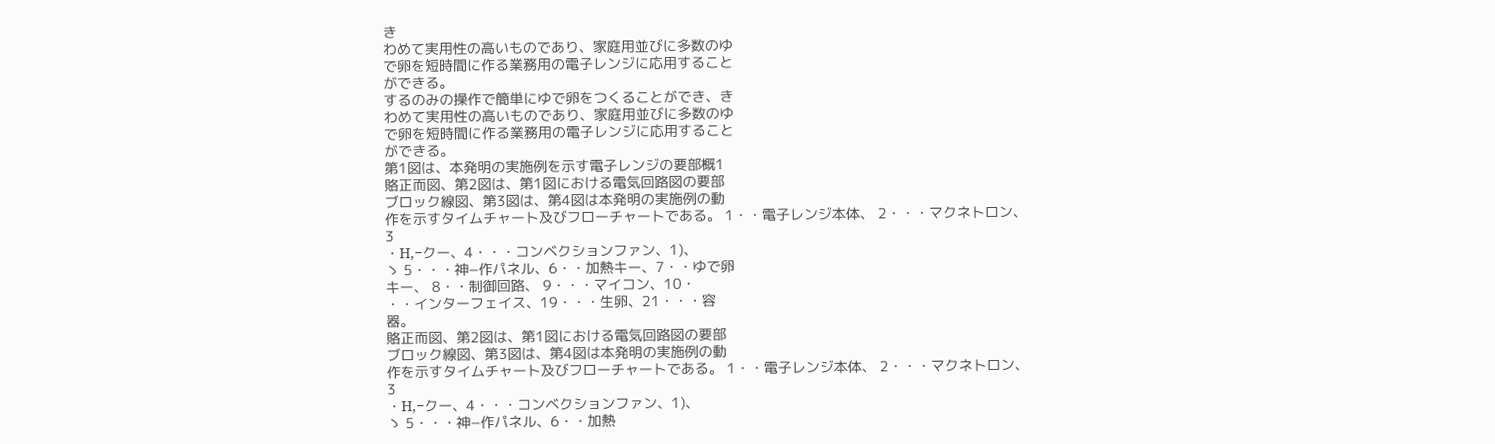き
わめて実用性の高いものであり、家庭用並びに多数のゆ
で卵を短時間に作る業務用の電子レンジに応用すること
ができる。
するのみの操作で簡単にゆで卵をつくることができ、き
わめて実用性の高いものであり、家庭用並びに多数のゆ
で卵を短時間に作る業務用の電子レンジに応用すること
ができる。
第1図は、本発明の実施例を示す電子レンジの要部概1
賂正而図、第2図は、第1図における電気回路図の要部
ブロック線図、第3図は、第4図は本発明の実施例の動
作を示すタイムチャート及びフローチャートである。 1・・電子レンジ本体、 2・・・マクネトロン、3
・H,−クー、4・・・コンベクションファン、1)、
ゝ 5・・・神−作パネル、6・・加熱キー、7・・ゆで卵
キー、 8・・制御回路、 9・・・マイコン、10・
・・インターフェイス、19・・・生卵、21・・・容
器。
賂正而図、第2図は、第1図における電気回路図の要部
ブロック線図、第3図は、第4図は本発明の実施例の動
作を示すタイムチャート及びフローチャートである。 1・・電子レンジ本体、 2・・・マクネトロン、3
・H,−クー、4・・・コンベクションファン、1)、
ゝ 5・・・神−作パネル、6・・加熱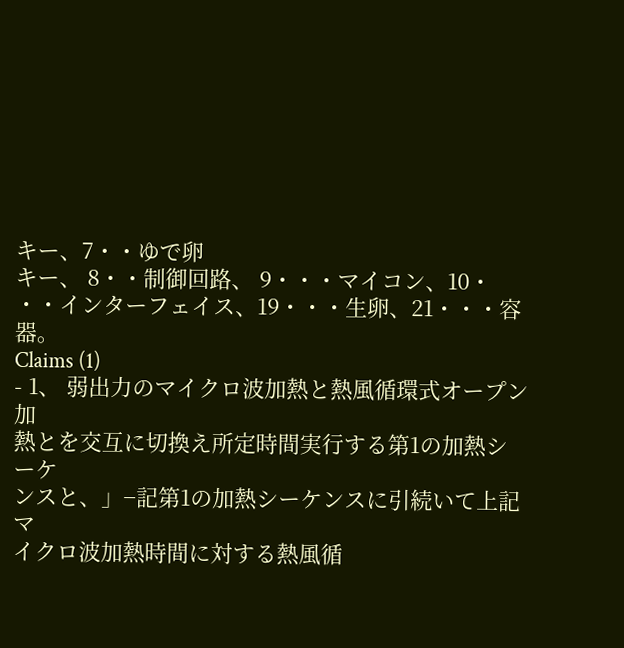キー、7・・ゆで卵
キー、 8・・制御回路、 9・・・マイコン、10・
・・インターフェイス、19・・・生卵、21・・・容
器。
Claims (1)
- 1、 弱出力のマイクロ波加熱と熱風循環式オープン加
熱とを交互に切換え所定時間実行する第1の加熱シーケ
ンスと、」−記第1の加熱シーケンスに引続いて上記マ
イクロ波加熱時間に対する熱風循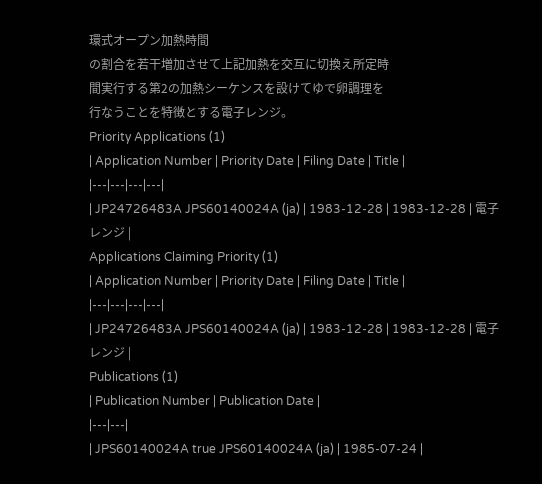環式オープン加熱時間
の割合を若干増加させて上記加熱を交互に切換え所定時
間実行する第2の加熱シーケンスを設けてゆで卵調理を
行なうことを特徴とする電子レンジ。
Priority Applications (1)
| Application Number | Priority Date | Filing Date | Title |
|---|---|---|---|
| JP24726483A JPS60140024A (ja) | 1983-12-28 | 1983-12-28 | 電子レンジ |
Applications Claiming Priority (1)
| Application Number | Priority Date | Filing Date | Title |
|---|---|---|---|
| JP24726483A JPS60140024A (ja) | 1983-12-28 | 1983-12-28 | 電子レンジ |
Publications (1)
| Publication Number | Publication Date |
|---|---|
| JPS60140024A true JPS60140024A (ja) | 1985-07-24 |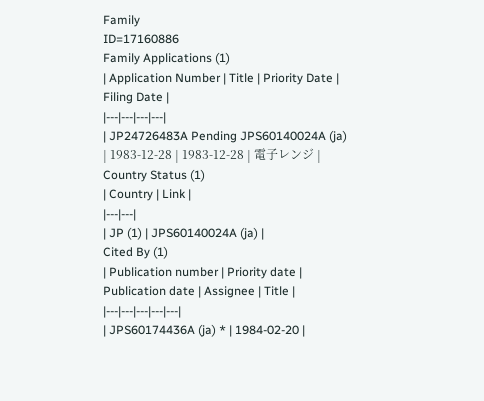Family
ID=17160886
Family Applications (1)
| Application Number | Title | Priority Date | Filing Date |
|---|---|---|---|
| JP24726483A Pending JPS60140024A (ja) | 1983-12-28 | 1983-12-28 | 電子レンジ |
Country Status (1)
| Country | Link |
|---|---|
| JP (1) | JPS60140024A (ja) |
Cited By (1)
| Publication number | Priority date | Publication date | Assignee | Title |
|---|---|---|---|---|
| JPS60174436A (ja) * | 1984-02-20 |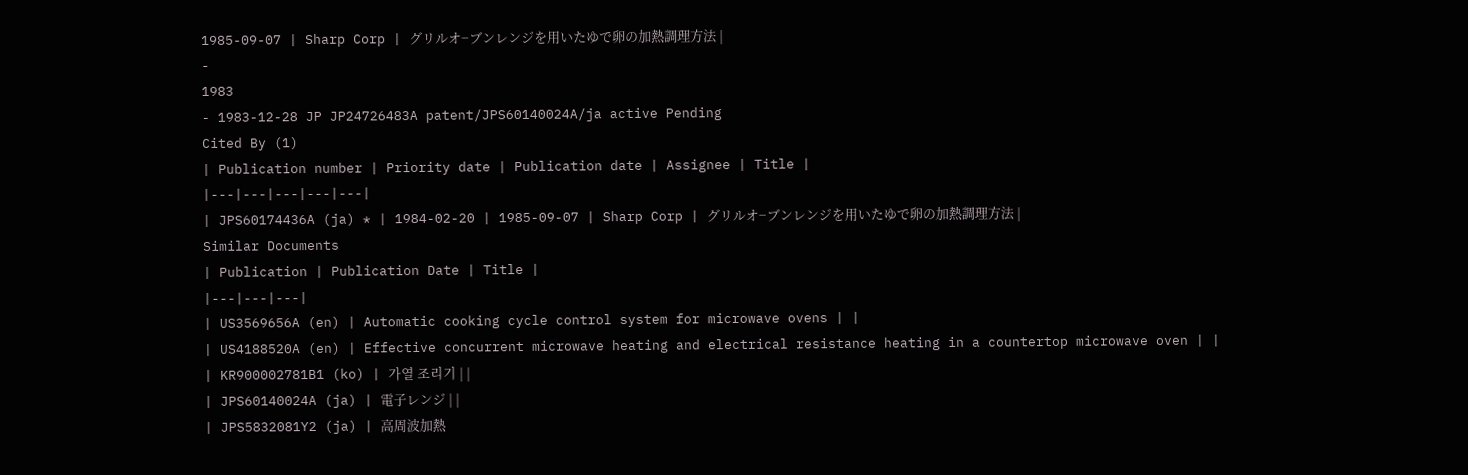1985-09-07 | Sharp Corp | グリルオ−ブンレンジを用いたゆで卵の加熱調理方法 |
-
1983
- 1983-12-28 JP JP24726483A patent/JPS60140024A/ja active Pending
Cited By (1)
| Publication number | Priority date | Publication date | Assignee | Title |
|---|---|---|---|---|
| JPS60174436A (ja) * | 1984-02-20 | 1985-09-07 | Sharp Corp | グリルオ−ブンレンジを用いたゆで卵の加熱調理方法 |
Similar Documents
| Publication | Publication Date | Title |
|---|---|---|
| US3569656A (en) | Automatic cooking cycle control system for microwave ovens | |
| US4188520A (en) | Effective concurrent microwave heating and electrical resistance heating in a countertop microwave oven | |
| KR900002781B1 (ko) | 가열 조리기 | |
| JPS60140024A (ja) | 電子レンジ | |
| JPS5832081Y2 (ja) | 高周波加熱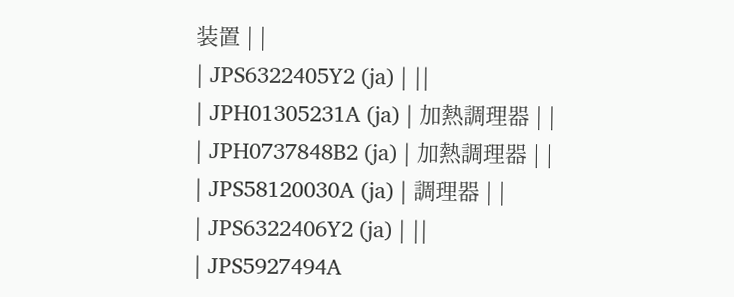装置 | |
| JPS6322405Y2 (ja) | ||
| JPH01305231A (ja) | 加熱調理器 | |
| JPH0737848B2 (ja) | 加熱調理器 | |
| JPS58120030A (ja) | 調理器 | |
| JPS6322406Y2 (ja) | ||
| JPS5927494A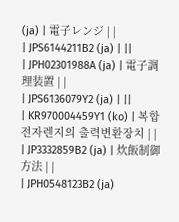(ja) | 電子レンジ | |
| JPS6144211B2 (ja) | ||
| JPH02301988A (ja) | 電子調理装置 | |
| JPS6136079Y2 (ja) | ||
| KR970004459Y1 (ko) | 복합전자렌지의 출력변환장치 | |
| JP3332859B2 (ja) | 炊飯制御方法 | |
| JPH0548123B2 (ja)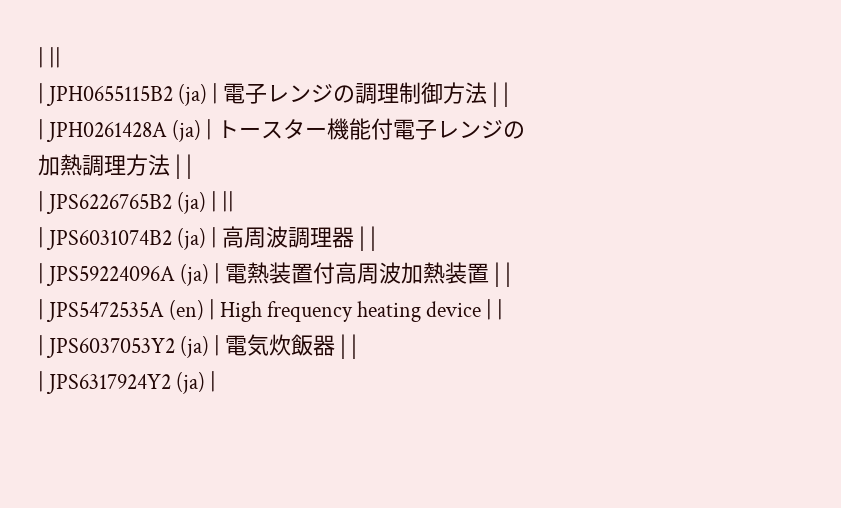| ||
| JPH0655115B2 (ja) | 電子レンジの調理制御方法 | |
| JPH0261428A (ja) | トースター機能付電子レンジの加熱調理方法 | |
| JPS6226765B2 (ja) | ||
| JPS6031074B2 (ja) | 高周波調理器 | |
| JPS59224096A (ja) | 電熱装置付高周波加熱装置 | |
| JPS5472535A (en) | High frequency heating device | |
| JPS6037053Y2 (ja) | 電気炊飯器 | |
| JPS6317924Y2 (ja) |